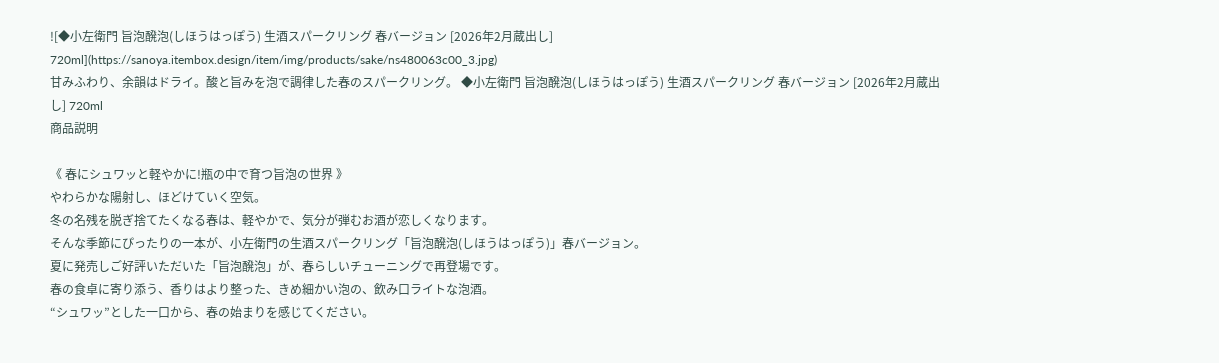![◆小左衛門 旨泡醗泡(しほうはっぽう) 生酒スパークリング 春バージョン [2026年2月蔵出し] 720ml](https://sanoya.itembox.design/item/img/products/sake/ns480063c00_3.jpg)
甘みふわり、余韻はドライ。酸と旨みを泡で調律した春のスパークリング。 ◆小左衛門 旨泡醗泡(しほうはっぽう) 生酒スパークリング 春バージョン [2026年2月蔵出し] 720ml
商品説明

《 春にシュワッと軽やかに!瓶の中で育つ旨泡の世界 》
やわらかな陽射し、ほどけていく空気。
冬の名残を脱ぎ捨てたくなる春は、軽やかで、気分が弾むお酒が恋しくなります。
そんな季節にぴったりの一本が、小左衛門の生酒スパークリング「旨泡醗泡(しほうはっぽう)」春バージョン。
夏に発売しご好評いただいた「旨泡醗泡」が、春らしいチューニングで再登場です。
春の食卓に寄り添う、香りはより整った、きめ細かい泡の、飲み口ライトな泡酒。
“シュワッ”とした一口から、春の始まりを感じてください。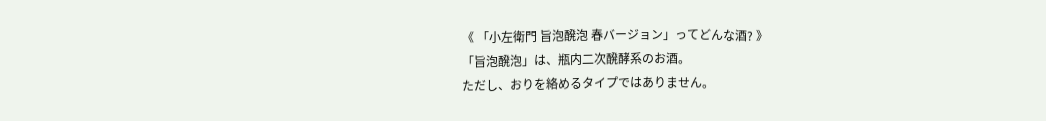《 「小左衛門 旨泡醗泡 春バージョン」ってどんな酒? 》
「旨泡醗泡」は、瓶内二次醗酵系のお酒。
ただし、おりを絡めるタイプではありません。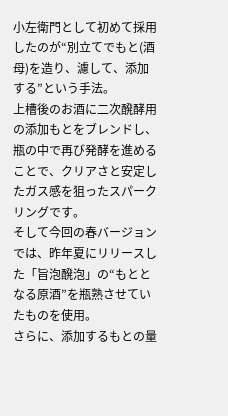小左衛門として初めて採用したのが“別立てでもと(酒母)を造り、濾して、添加する”という手法。
上槽後のお酒に二次醗酵用の添加もとをブレンドし、瓶の中で再び発酵を進めることで、クリアさと安定したガス感を狙ったスパークリングです。
そして今回の春バージョンでは、昨年夏にリリースした「旨泡醗泡」の“もととなる原酒”を瓶熟させていたものを使用。
さらに、添加するもとの量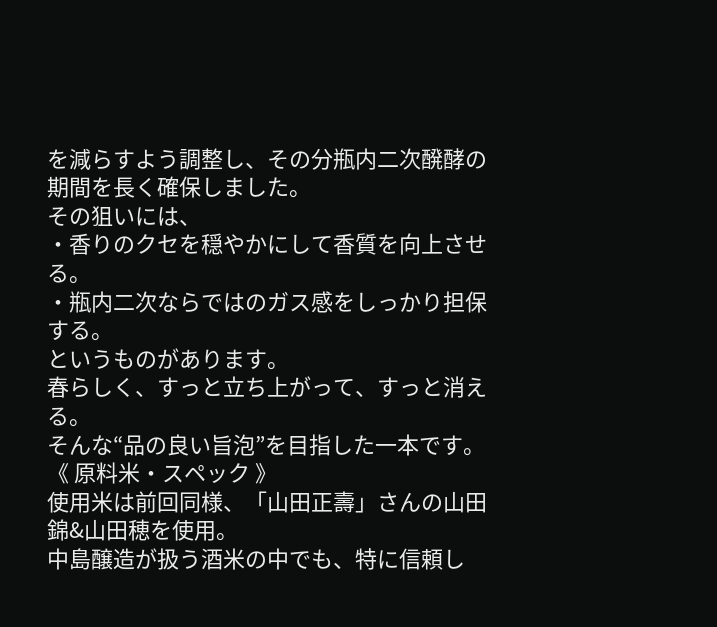を減らすよう調整し、その分瓶内二次醗酵の期間を長く確保しました。
その狙いには、
・香りのクセを穏やかにして香質を向上させる。
・瓶内二次ならではのガス感をしっかり担保する。
というものがあります。
春らしく、すっと立ち上がって、すっと消える。
そんな“品の良い旨泡”を目指した一本です。
《 原料米・スペック 》
使用米は前回同様、「山田正壽」さんの山田錦&山田穂を使用。
中島醸造が扱う酒米の中でも、特に信頼し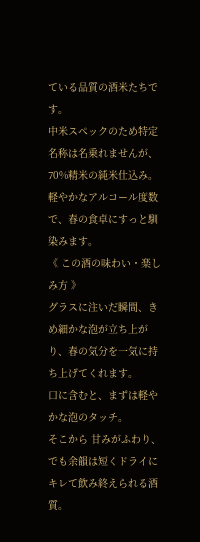ている品質の酒米たちです。
中米スペックのため特定名称は名乗れませんが、70%精米の純米仕込み。
軽やかなアルコール度数で、春の食卓にすっと馴染みます。
《 この酒の味わい・楽しみ方 》
グラスに注いだ瞬間、きめ細かな泡が立ち上がり、春の気分を一気に持ち上げてくれます。
口に含むと、まずは軽やかな泡のタッチ。
そこから 甘みがふわり、でも余韻は短くドライにキレて飲み終えられる酒質。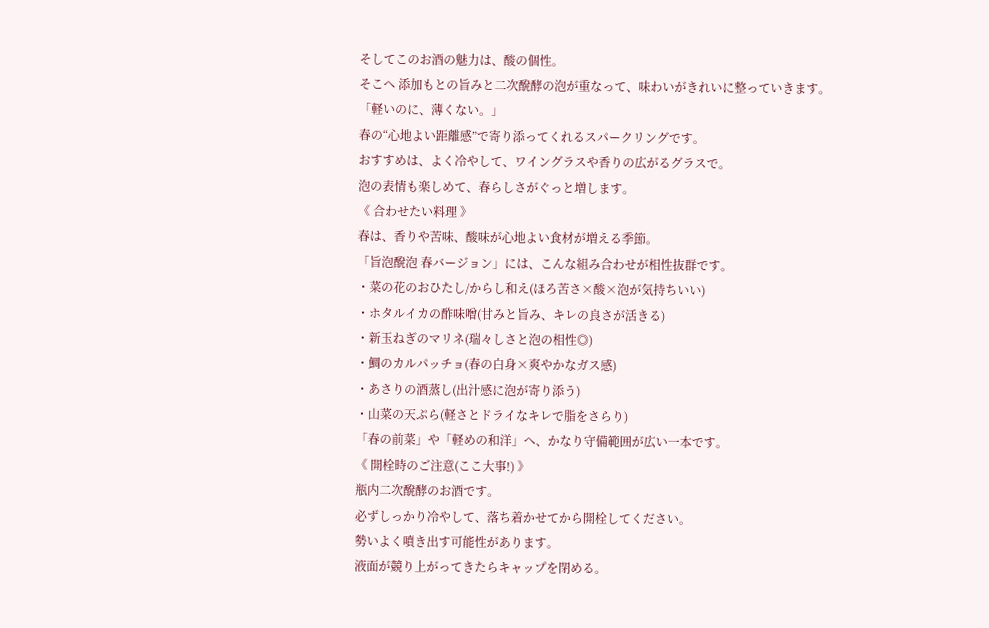そしてこのお酒の魅力は、酸の個性。
そこへ 添加もとの旨みと二次醗酵の泡が重なって、味わいがきれいに整っていきます。
「軽いのに、薄くない。」
春の“心地よい距離感”で寄り添ってくれるスパークリングです。
おすすめは、よく冷やして、ワイングラスや香りの広がるグラスで。
泡の表情も楽しめて、春らしさがぐっと増します。
《 合わせたい料理 》
春は、香りや苦味、酸味が心地よい食材が増える季節。
「旨泡醗泡 春バージョン」には、こんな組み合わせが相性抜群です。
・菜の花のおひたし/からし和え(ほろ苦さ×酸×泡が気持ちいい)
・ホタルイカの酢味噌(甘みと旨み、キレの良さが活きる)
・新玉ねぎのマリネ(瑞々しさと泡の相性◎)
・鯛のカルパッチョ(春の白身×爽やかなガス感)
・あさりの酒蒸し(出汁感に泡が寄り添う)
・山菜の天ぷら(軽さとドライなキレで脂をさらり)
「春の前菜」や「軽めの和洋」へ、かなり守備範囲が広い一本です。
《 開栓時のご注意(ここ大事!) 》
瓶内二次醗酵のお酒です。
必ずしっかり冷やして、落ち着かせてから開栓してください。
勢いよく噴き出す可能性があります。
液面が競り上がってきたらキャップを閉める。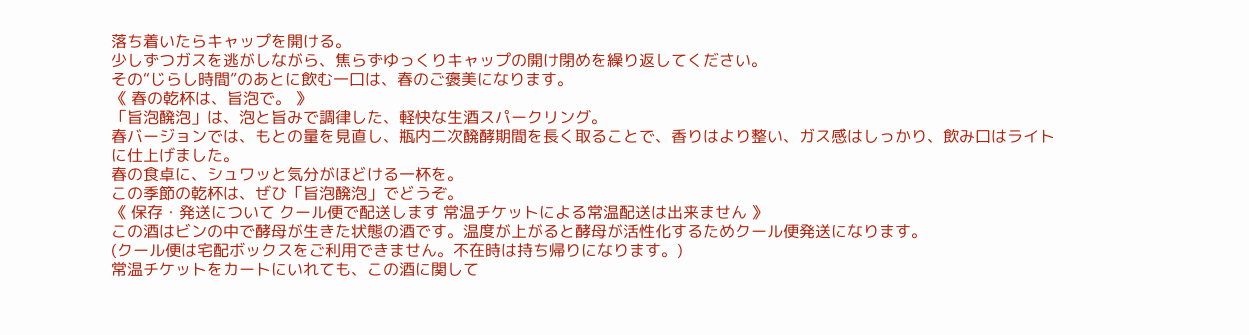落ち着いたらキャップを開ける。
少しずつガスを逃がしながら、焦らずゆっくりキャップの開け閉めを繰り返してください。
その“じらし時間”のあとに飲む一口は、春のご褒美になります。
《 春の乾杯は、旨泡で。 》
「旨泡醗泡」は、泡と旨みで調律した、軽快な生酒スパークリング。
春バージョンでは、もとの量を見直し、瓶内二次醗酵期間を長く取ることで、香りはより整い、ガス感はしっかり、飲み口はライトに仕上げました。
春の食卓に、シュワッと気分がほどける一杯を。
この季節の乾杯は、ぜひ「旨泡醗泡」でどうぞ。
《 保存・発送について クール便で配送します 常温チケットによる常温配送は出来ません 》
この酒はビンの中で酵母が生きた状態の酒です。温度が上がると酵母が活性化するためクール便発送になります。
(クール便は宅配ボックスをご利用できません。不在時は持ち帰りになります。)
常温チケットをカートにいれても、この酒に関して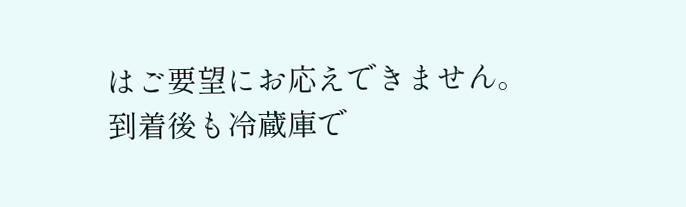はご要望にお応えできません。
到着後も冷蔵庫で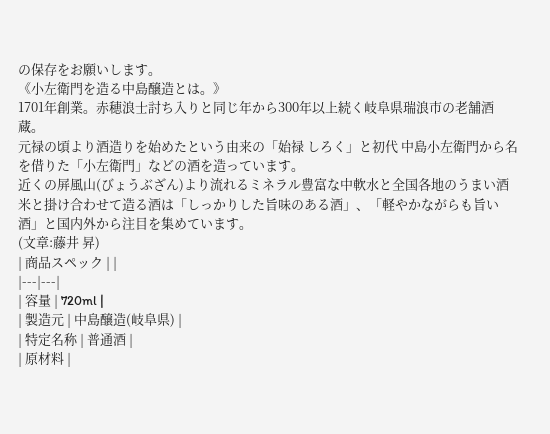の保存をお願いします。
《小左衛門を造る中島醸造とは。》
1701年創業。赤穂浪士討ち入りと同じ年から300年以上続く岐阜県瑞浪市の老舗酒蔵。
元禄の頃より酒造りを始めたという由来の「始禄 しろく」と初代 中島小左衛門から名を借りた「小左衛門」などの酒を造っています。
近くの屏風山(びょうぶざん)より流れるミネラル豊富な中軟水と全国各地のうまい酒米と掛け合わせて造る酒は「しっかりした旨味のある酒」、「軽やかながらも旨い酒」と国内外から注目を集めています。
(文章:藤井 昇)
| 商品スペック | |
|---|---|
| 容量 | 720ml |
| 製造元 | 中島醸造(岐阜県) |
| 特定名称 | 普通酒 |
| 原材料 |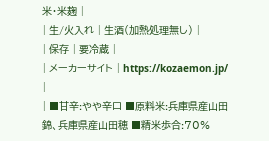米・米麹 |
| 生/火入れ | 生酒(加熱処理無し) |
| 保存 | 要冷蔵 |
| メーカーサイト | https://kozaemon.jp/ |
| ■甘辛:やや辛口 ■原料米:兵庫県産山田錦、兵庫県産山田穂 ■精米歩合:70%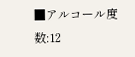■アルコール度数:12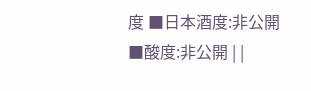度 ■日本酒度:非公開 ■酸度:非公開 | |